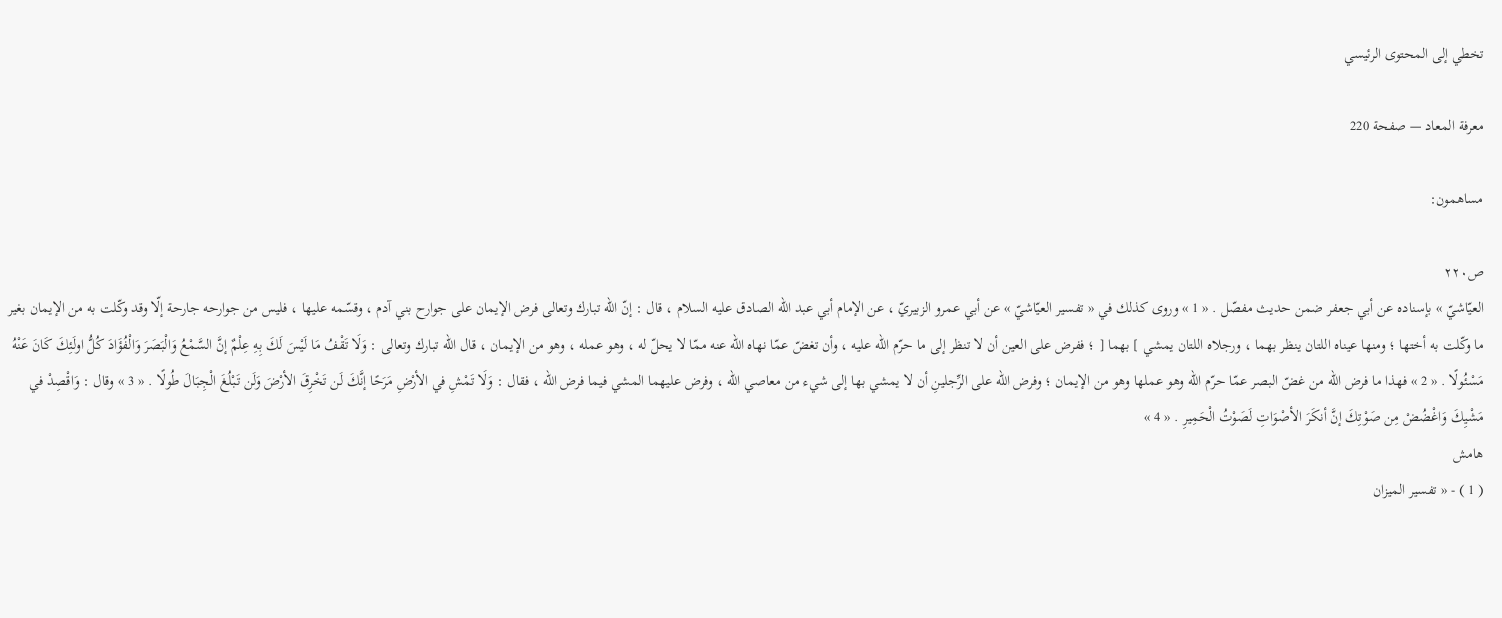تخطي إلى المحتوى الرئيسي

معرفة المعاد — صفحة 220

مساهمون:

ص٢٢٠
العيّاشيّ » بإسناده عن أبي جعفر ضمن حديث مفصّل . « 1 » وروى كذلك في « تفسير العيّاشيّ » عن أبي عمرو الزبيريّ ، عن الإمام أبي عبد الله الصادق عليه السلام ، قال : إنّ الله تبارك وتعالى فرض الإيمان على جوارح بني آدم ، وقسّمه عليها ، فليس من جوارحه جارحة إلّا وقد وكّلت به من الإيمان بغير ما وكّلت به أختها ؛ ومنها عيناه اللتان ينظر بهما ، ورجلاه اللتان يمشي ] بهما [ ؛ ففرض على العين أن لا تنظر إلى ما حرّم الله عليه ، وأن تغضّ عمّا نهاه الله عنه ممّا لا يحلّ له ، وهو عمله ، وهو من الإيمان ، قال الله تبارك وتعالى : وَلَا تَقْفُ مَا لَيْسَ لَكَ بِهِ عِلْمٌ إنَّ السَّمْعُ وَالْبَصَرَ وَالْفُؤَادَ كُلُّ اولَئِكَ كَانَ عَنْهُ مَسْئُولًا . « 2 » فهذا ما فرض الله من غضّ البصر عمّا حرّم الله وهو عملها وهو من الإيمان ؛ وفرض الله على الرِّجلينِ أن لا يمشي بها إلى شيء من معاصي الله ، وفرض عليهما المشي فيما فرض الله ، فقال : وَلَا تَمْشِ في الأرْضِ مَرَحًا إنَّكَ لَن تَخْرِقَ الأرْضَ وَلَن تَبْلُغَ الْجِبَالَ طُولًا . « 3 » وقال : وَاقْصِدْ في مَشْيِكَ وَاغْضُضْ مِن صَوْتِكَ إنَّ أنكَرَ الأصْوَاتِ لَصَوْتُ الْحَمِيرِ . « 4 »
هامش
( 1 ) - « تفسير الميزان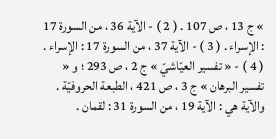» ج 13 ، ص 107 . ( 2 ) - الآية 36 ، من السورة 17 : الإسراء . ( 3 ) - الآية 37 ، من السورة 17 : الإسراء . ( 4 ) - « تفسير العيّاشيّ » ج 2 ، ص 293 ؛ و « تفسير البرهان » ج 3 ، ص 421 ، الطبعة الحروفيّة . والآية هي : الآية 19 ، من السورة 31 : لقمان .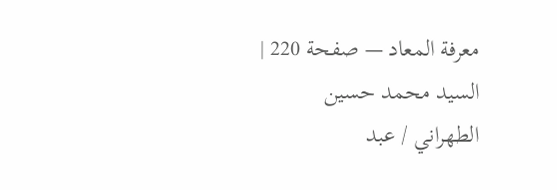معرفة المعاد — صفحة 220 | السيد محمد حسين الطهراني / عبد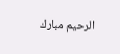الرحيم مبارك